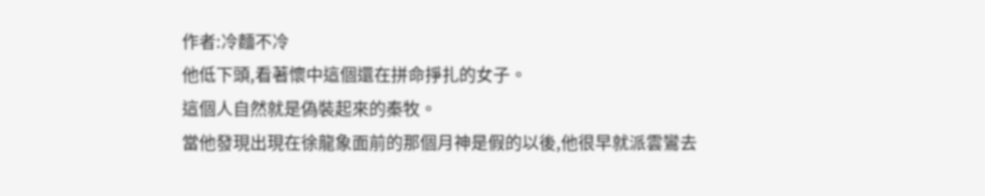作者:冷麵不冷
他低下頭,看著懷中這個還在拼命掙扎的女子。
這個人自然就是偽裝起來的秦牧。
當他發現出現在徐龍象面前的那個月神是假的以後,他很早就派雲鸞去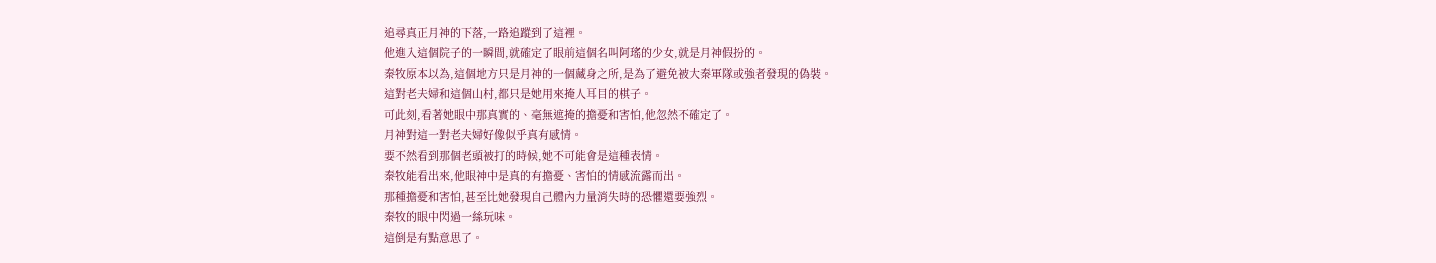追尋真正月神的下落,一路追蹤到了這裡。
他進入這個院子的一瞬間,就確定了眼前這個名叫阿瑤的少女,就是月神假扮的。
秦牧原本以為,這個地方只是月神的一個藏身之所,是為了避免被大秦軍隊或強者發現的偽裝。
這對老夫婦和這個山村,都只是她用來掩人耳目的棋子。
可此刻,看著她眼中那真實的、毫無遮掩的擔憂和害怕,他忽然不確定了。
月神對這一對老夫婦好像似乎真有感情。
要不然看到那個老頭被打的時候,她不可能會是這種表情。
秦牧能看出來,他眼神中是真的有擔憂、害怕的情感流露而出。
那種擔憂和害怕,甚至比她發現自己體內力量消失時的恐懼還要強烈。
秦牧的眼中閃過一絲玩味。
這倒是有點意思了。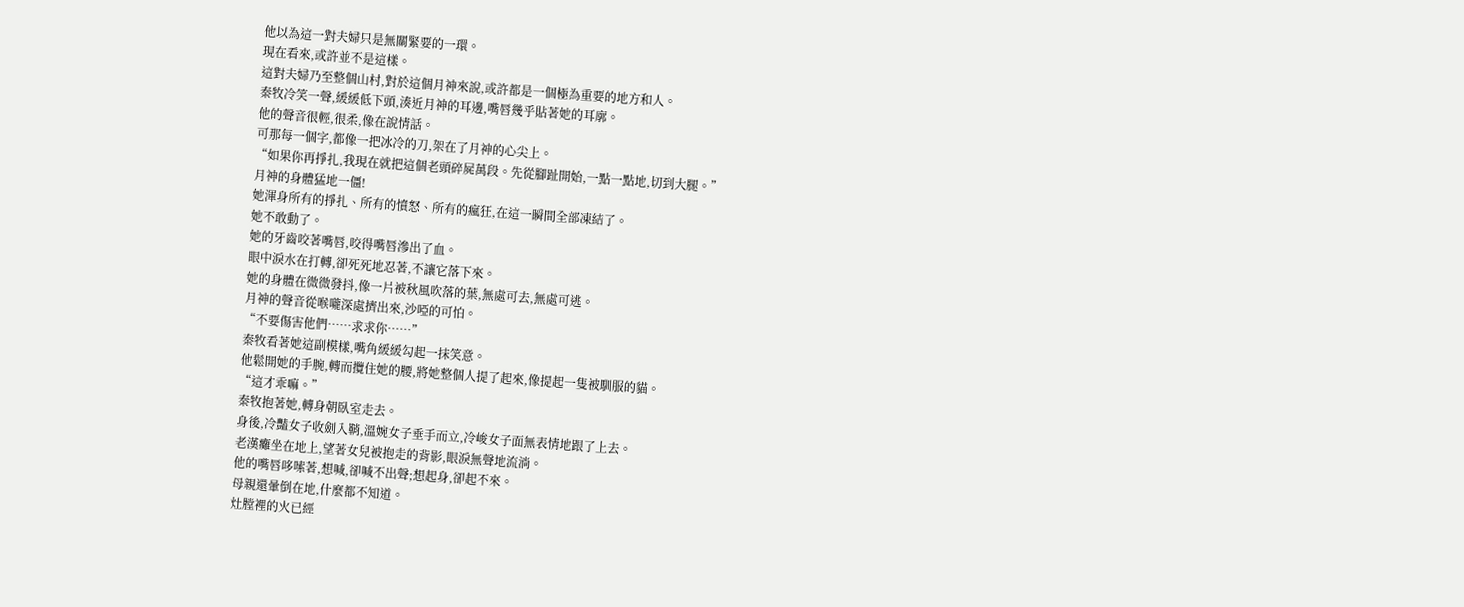他以為這一對夫婦只是無關緊要的一環。
現在看來,或許並不是這樣。
這對夫婦乃至整個山村,對於這個月神來說,或許都是一個極為重要的地方和人。
秦牧冷笑一聲,緩緩低下頭,湊近月神的耳邊,嘴唇幾乎貼著她的耳廓。
他的聲音很輕,很柔,像在說情話。
可那每一個字,都像一把冰冷的刀,架在了月神的心尖上。
“如果你再掙扎,我現在就把這個老頭碎屍萬段。先從腳趾開始,一點一點地,切到大腿。”
月神的身體猛地一僵!
她渾身所有的掙扎、所有的憤怒、所有的瘋狂,在這一瞬間全部凍結了。
她不敢動了。
她的牙齒咬著嘴唇,咬得嘴唇滲出了血。
眼中淚水在打轉,卻死死地忍著,不讓它落下來。
她的身體在微微發抖,像一片被秋風吹落的葉,無處可去,無處可逃。
月神的聲音從喉嚨深處擠出來,沙啞的可怕。
“不要傷害他們……求求你……”
秦牧看著她這副模樣,嘴角緩緩勾起一抹笑意。
他鬆開她的手腕,轉而攬住她的腰,將她整個人提了起來,像提起一隻被馴服的貓。
“這才乖嘛。”
秦牧抱著她,轉身朝臥室走去。
身後,冷豔女子收劍入鞘,溫婉女子垂手而立,冷峻女子面無表情地跟了上去。
老漢癱坐在地上,望著女兒被抱走的背影,眼淚無聲地流淌。
他的嘴唇哆嗦著,想喊,卻喊不出聲;想起身,卻起不來。
母親還暈倒在地,什麼都不知道。
灶膛裡的火已經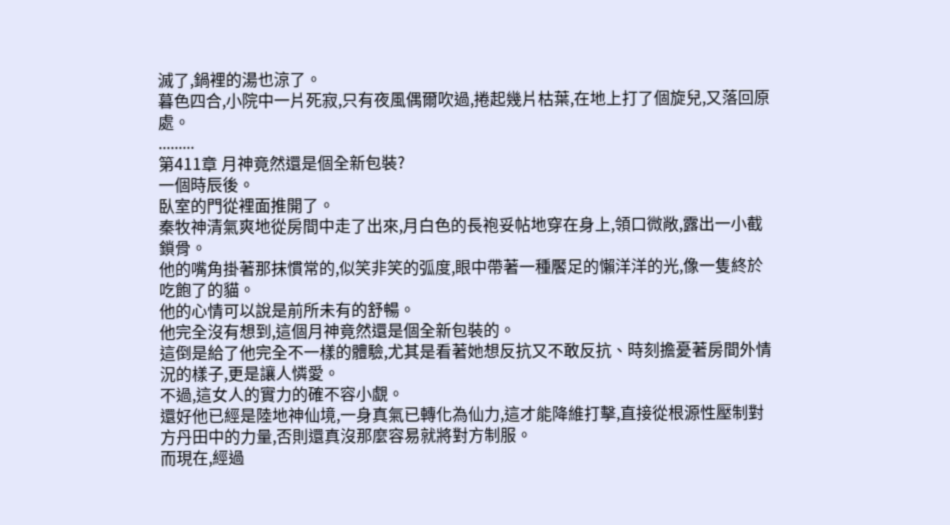滅了,鍋裡的湯也涼了。
暮色四合,小院中一片死寂,只有夜風偶爾吹過,捲起幾片枯葉,在地上打了個旋兒,又落回原處。
.........
第411章 月神竟然還是個全新包裝?
一個時辰後。
臥室的門從裡面推開了。
秦牧神清氣爽地從房間中走了出來,月白色的長袍妥帖地穿在身上,領口微敞,露出一小截鎖骨。
他的嘴角掛著那抹慣常的,似笑非笑的弧度,眼中帶著一種饜足的懶洋洋的光,像一隻終於吃飽了的貓。
他的心情可以說是前所未有的舒暢。
他完全沒有想到,這個月神竟然還是個全新包裝的。
這倒是給了他完全不一樣的體驗,尤其是看著她想反抗又不敢反抗、時刻擔憂著房間外情況的樣子,更是讓人憐愛。
不過,這女人的實力的確不容小覷。
還好他已經是陸地神仙境,一身真氣已轉化為仙力,這才能降維打擊,直接從根源性壓制對方丹田中的力量,否則還真沒那麼容易就將對方制服。
而現在,經過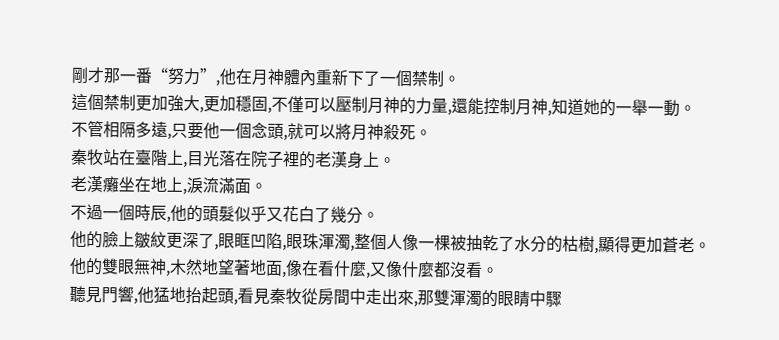剛才那一番“努力”,他在月神體內重新下了一個禁制。
這個禁制更加強大,更加穩固,不僅可以壓制月神的力量,還能控制月神,知道她的一舉一動。
不管相隔多遠,只要他一個念頭,就可以將月神殺死。
秦牧站在臺階上,目光落在院子裡的老漢身上。
老漢癱坐在地上,淚流滿面。
不過一個時辰,他的頭髮似乎又花白了幾分。
他的臉上皺紋更深了,眼眶凹陷,眼珠渾濁,整個人像一棵被抽乾了水分的枯樹,顯得更加蒼老。
他的雙眼無神,木然地望著地面,像在看什麼,又像什麼都沒看。
聽見門響,他猛地抬起頭,看見秦牧從房間中走出來,那雙渾濁的眼睛中驟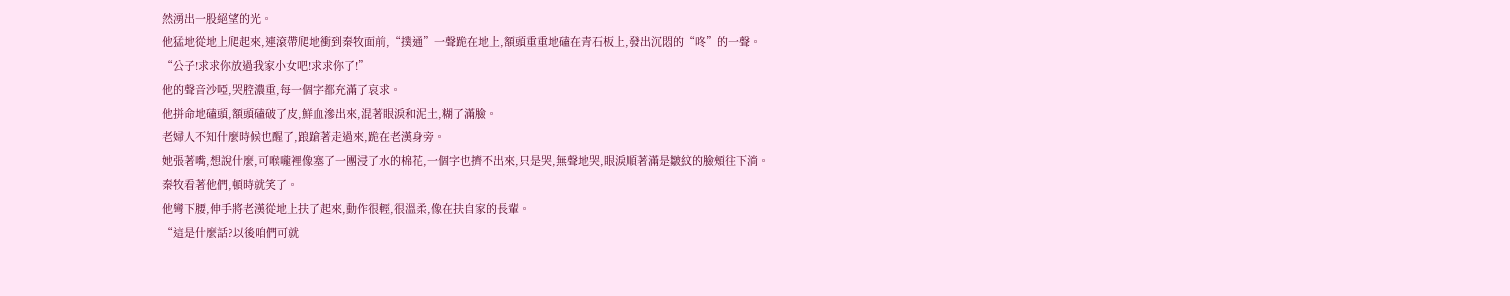然湧出一股絕望的光。
他猛地從地上爬起來,連滾帶爬地衝到秦牧面前,“撲通”一聲跪在地上,額頭重重地磕在青石板上,發出沉悶的“咚”的一聲。
“公子!求求你放過我家小女吧!求求你了!”
他的聲音沙啞,哭腔濃重,每一個字都充滿了哀求。
他拼命地磕頭,額頭磕破了皮,鮮血滲出來,混著眼淚和泥土,糊了滿臉。
老婦人不知什麼時候也醒了,踉蹌著走過來,跪在老漢身旁。
她張著嘴,想說什麼,可喉嚨裡像塞了一團浸了水的棉花,一個字也擠不出來,只是哭,無聲地哭,眼淚順著滿是皺紋的臉頰往下淌。
秦牧看著他們,頓時就笑了。
他彎下腰,伸手將老漢從地上扶了起來,動作很輕,很溫柔,像在扶自家的長輩。
“這是什麼話?以後咱們可就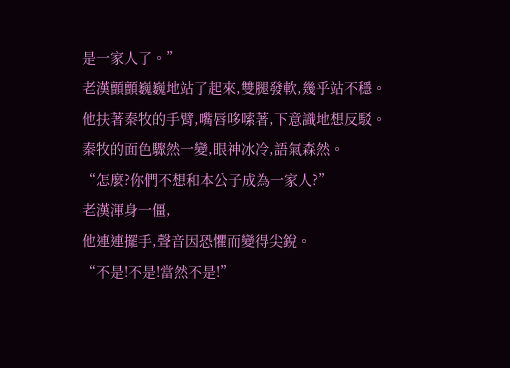是一家人了。”
老漢顫顫巍巍地站了起來,雙腿發軟,幾乎站不穩。
他扶著秦牧的手臂,嘴唇哆嗦著,下意識地想反駁。
秦牧的面色驟然一變,眼神冰冷,語氣森然。
“怎麼?你們不想和本公子成為一家人?”
老漢渾身一僵,
他連連擺手,聲音因恐懼而變得尖銳。
“不是!不是!當然不是!”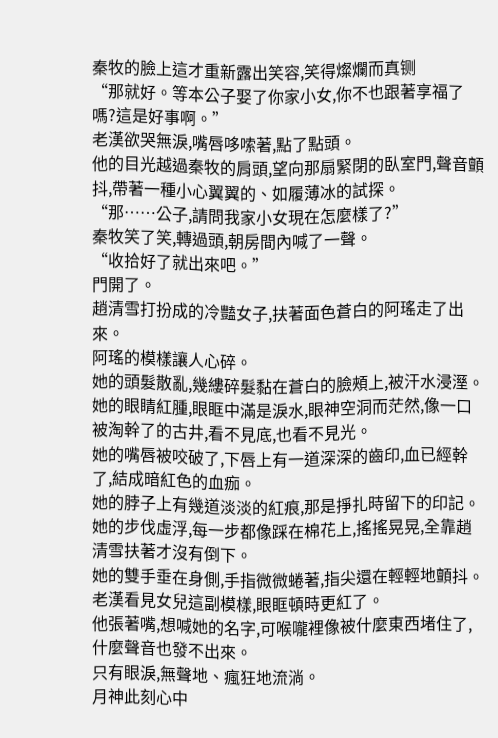秦牧的臉上這才重新露出笑容,笑得燦爛而真铡
“那就好。等本公子娶了你家小女,你不也跟著享福了嗎?這是好事啊。”
老漢欲哭無淚,嘴唇哆嗦著,點了點頭。
他的目光越過秦牧的肩頭,望向那扇緊閉的臥室門,聲音顫抖,帶著一種小心翼翼的、如履薄冰的試探。
“那……公子,請問我家小女現在怎麼樣了?”
秦牧笑了笑,轉過頭,朝房間內喊了一聲。
“收拾好了就出來吧。”
門開了。
趙清雪打扮成的冷豔女子,扶著面色蒼白的阿瑤走了出來。
阿瑤的模樣讓人心碎。
她的頭髮散亂,幾縷碎髮黏在蒼白的臉頰上,被汗水浸溼。
她的眼睛紅腫,眼眶中滿是淚水,眼神空洞而茫然,像一口被淘幹了的古井,看不見底,也看不見光。
她的嘴唇被咬破了,下唇上有一道深深的齒印,血已經幹了,結成暗紅色的血痂。
她的脖子上有幾道淡淡的紅痕,那是掙扎時留下的印記。
她的步伐虛浮,每一步都像踩在棉花上,搖搖晃晃,全靠趙清雪扶著才沒有倒下。
她的雙手垂在身側,手指微微蜷著,指尖還在輕輕地顫抖。
老漢看見女兒這副模樣,眼眶頓時更紅了。
他張著嘴,想喊她的名字,可喉嚨裡像被什麼東西堵住了,什麼聲音也發不出來。
只有眼淚,無聲地、瘋狂地流淌。
月神此刻心中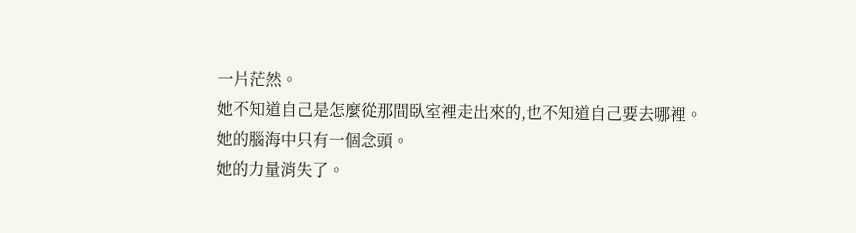一片茫然。
她不知道自己是怎麼從那間臥室裡走出來的,也不知道自己要去哪裡。
她的腦海中只有一個念頭。
她的力量消失了。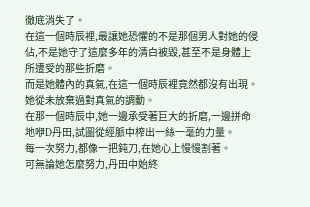徹底消失了。
在這一個時辰裡,最讓她恐懼的不是那個男人對她的侵佔,不是她守了這麼多年的清白被毀,甚至不是身體上所遭受的那些折磨。
而是她體內的真氣,在這一個時辰裡竟然都沒有出現。
她從未放棄過對真氣的調動。
在那一個時辰中,她一邊承受著巨大的折磨,一邊拼命地咿D丹田,試圖從經脈中榨出一絲一毫的力量。
每一次努力,都像一把鈍刀,在她心上慢慢割著。
可無論她怎麼努力,丹田中始終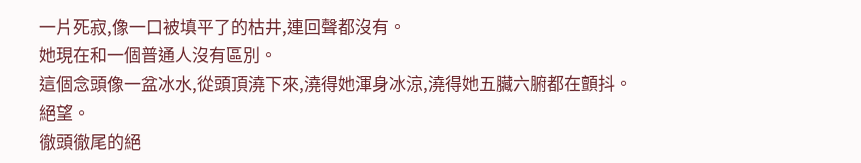一片死寂,像一口被填平了的枯井,連回聲都沒有。
她現在和一個普通人沒有區別。
這個念頭像一盆冰水,從頭頂澆下來,澆得她渾身冰涼,澆得她五臟六腑都在顫抖。
絕望。
徹頭徹尾的絕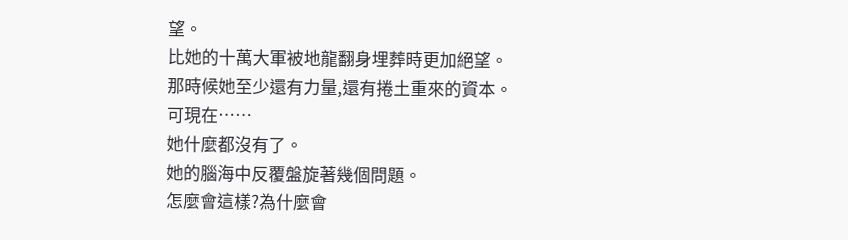望。
比她的十萬大軍被地龍翻身埋葬時更加絕望。
那時候她至少還有力量,還有捲土重來的資本。
可現在……
她什麼都沒有了。
她的腦海中反覆盤旋著幾個問題。
怎麼會這樣?為什麼會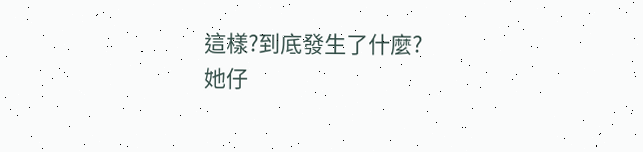這樣?到底發生了什麼?
她仔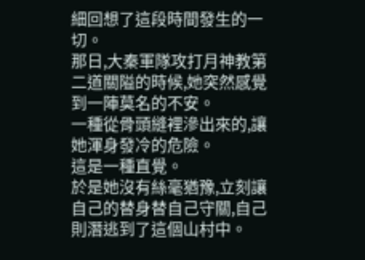細回想了這段時間發生的一切。
那日,大秦軍隊攻打月神教第二道關隘的時候,她突然感覺到一陣莫名的不安。
一種從骨頭縫裡滲出來的,讓她渾身發冷的危險。
這是一種直覺。
於是她沒有絲毫猶豫,立刻讓自己的替身替自己守關,自己則潛逃到了這個山村中。